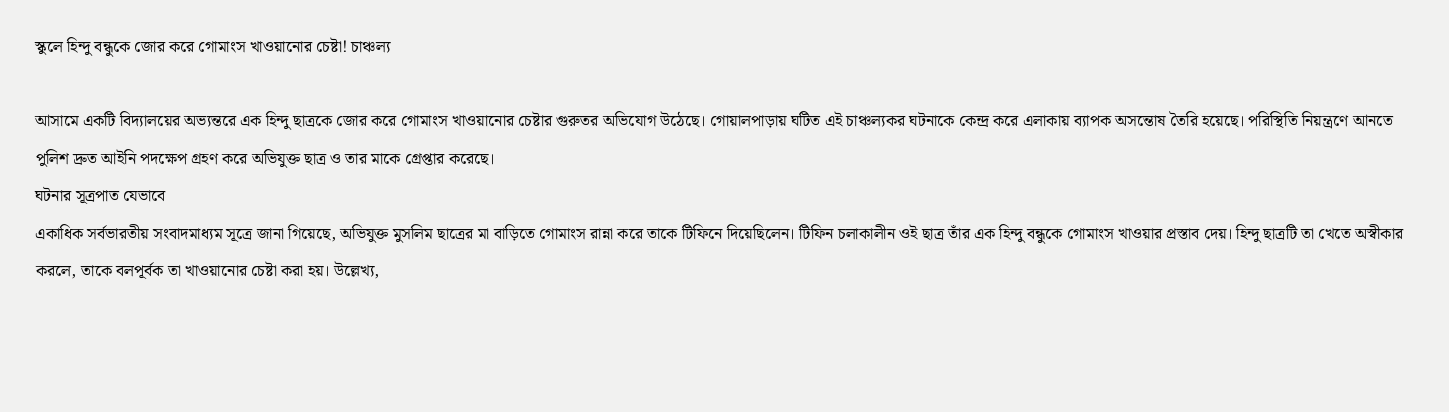স্কুলে হিন্দু বন্ধুকে জোর করে গোমাংস খাওয়ানোর চেষ্টা! চাঞ্চল্য

আসামে একটি বিদ্যালয়ের অভ্যন্তরে এক হিন্দু ছাত্রকে জোর করে গোমাংস খাওয়ানোর চেষ্টার গুরুতর অভিযোগ উঠেছে। গোয়ালপাড়ায় ঘটিত এই চাঞ্চল্যকর ঘটনাকে কেন্দ্র করে এলাকায় ব্যাপক অসন্তোষ তৈরি হয়েছে। পরিস্থিতি নিয়ন্ত্রণে আনতে পুলিশ দ্রুত আইনি পদক্ষেপ গ্রহণ করে অভিযুক্ত ছাত্র ও তার মাকে গ্রেপ্তার করেছে।
ঘটনার সূত্রপাত যেভাবে
একাধিক সর্বভারতীয় সংবাদমাধ্যম সূত্রে জানা গিয়েছে, অভিযুক্ত মুসলিম ছাত্রের মা বাড়িতে গোমাংস রান্না করে তাকে টিফিনে দিয়েছিলেন। টিফিন চলাকালীন ওই ছাত্র তাঁর এক হিন্দু বন্ধুকে গোমাংস খাওয়ার প্রস্তাব দেয়। হিন্দু ছাত্রটি তা খেতে অস্বীকার করলে, তাকে বলপূর্বক তা খাওয়ানোর চেষ্টা করা হয়। উল্লেখ্য,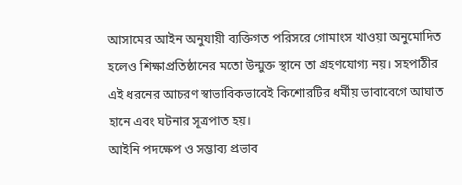আসামের আইন অনুযায়ী ব্যক্তিগত পরিসরে গোমাংস খাওয়া অনুমোদিত হলেও শিক্ষাপ্রতিষ্ঠানের মতো উন্মুক্ত স্থানে তা গ্রহণযোগ্য নয়। সহপাঠীর এই ধরনের আচরণ স্বাভাবিকভাবেই কিশোরটির ধর্মীয় ভাবাবেগে আঘাত হানে এবং ঘটনার সূত্রপাত হয়।
আইনি পদক্ষেপ ও সম্ভাব্য প্রভাব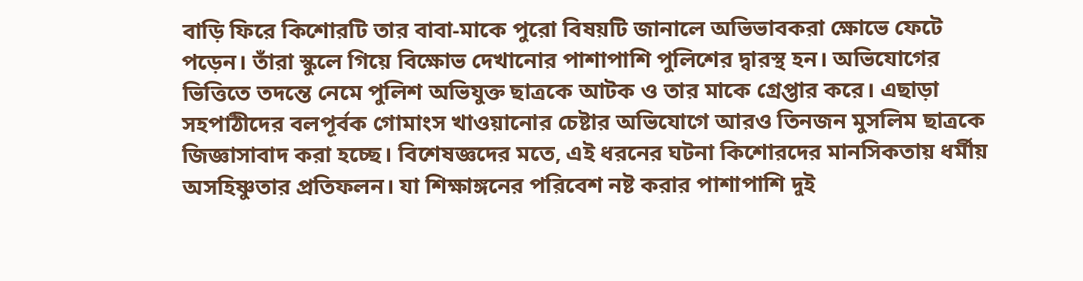বাড়ি ফিরে কিশোরটি তার বাবা-মাকে পুরো বিষয়টি জানালে অভিভাবকরা ক্ষোভে ফেটে পড়েন। তাঁরা স্কুলে গিয়ে বিক্ষোভ দেখানোর পাশাপাশি পুলিশের দ্বারস্থ হন। অভিযোগের ভিত্তিতে তদন্তে নেমে পুলিশ অভিযুক্ত ছাত্রকে আটক ও তার মাকে গ্রেপ্তার করে। এছাড়া সহপাঠীদের বলপূর্বক গোমাংস খাওয়ানোর চেষ্টার অভিযোগে আরও তিনজন মুসলিম ছাত্রকে জিজ্ঞাসাবাদ করা হচ্ছে। বিশেষজ্ঞদের মতে, এই ধরনের ঘটনা কিশোরদের মানসিকতায় ধর্মীয় অসহিষ্ণুতার প্রতিফলন। যা শিক্ষাঙ্গনের পরিবেশ নষ্ট করার পাশাপাশি দুই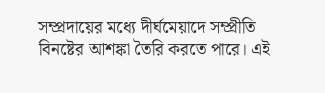সম্প্রদায়ের মধ্যে দীর্ঘমেয়াদে সম্প্রীতি বিনষ্টের আশঙ্কা তৈরি করতে পারে। এই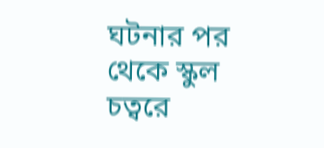ঘটনার পর থেকে স্কুল চত্বরে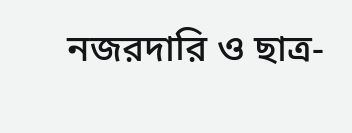নজরদারি ও ছাত্র-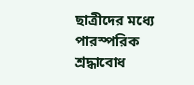ছাত্রীদের মধ্যে পারস্পরিক শ্রদ্ধাবোধ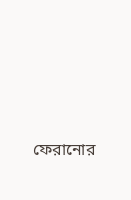ফেরানোর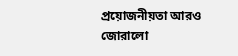প্রয়োজনীয়তা আরও জোরালো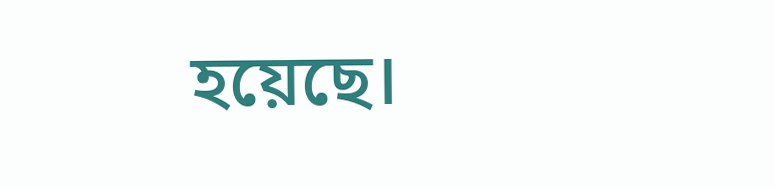হয়েছে।